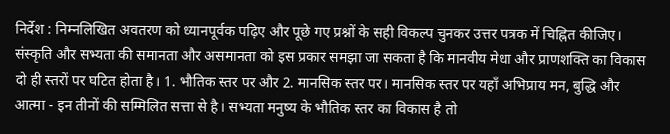निर्देश : निम्नलिखित अवतरण को ध्यानपूर्वक पढ़िए और पूछे गए प्रश्नों के सही विकल्प चुनकर उत्तर पत्रक में चिह्नित कीजिए।
संस्कृति और सभ्यता की समानता और असमानता को इस प्रकार समझा जा सकता है कि मानवीय मेधा और प्राणशक्ति का विकास दो ही स्तरों पर घटित होता है। 1. भौतिक स्तर पर और 2. मानसिक स्तर पर। मानसिक स्तर पर यहाँ अभिप्राय मन, बुद्धि और आत्मा - इन तीनों की सम्मिलित सत्ता से है। सभ्यता मनुष्य के भौतिक स्तर का विकास है तो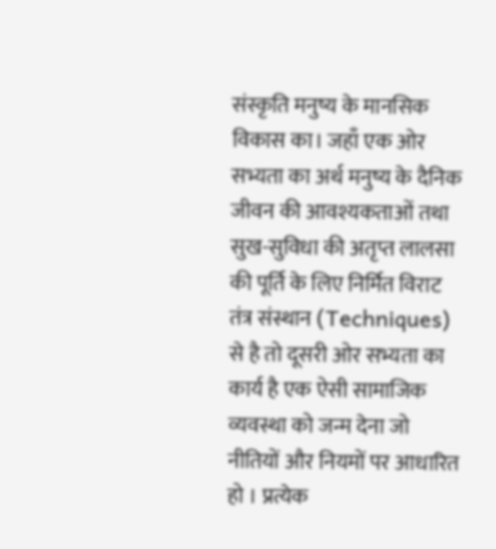संस्कृति मनुष्य के मानसिक विकास का। जहाँ एक ओर सभ्यता का अर्थ मनुष्य के दैनिक जीवन की आवश्यकताओं तथा सुख-सुविधा की अतृप्त लालसा की पूर्ति के लिए निर्मित विराट तंत्र संस्थान (Techniques) से है तो दूसरी ओर सभ्यता का कार्य है एक ऐसी सामाजिक व्यवस्था को जन्म देना जो नीतियों और नियमों पर आधारित हो । प्रत्येक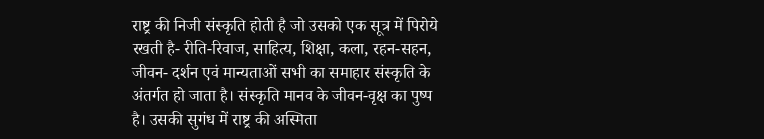राष्ट्र की निजी संस्कृति होती है जो उसको एक सूत्र में पिरोये रखती है- रीति-रिवाज, साहित्य, शिक्षा, कला, रहन-सहन, जीवन- दर्शन एवं मान्यताओं सभी का समाहार संस्कृति के अंतर्गत हो जाता है। संस्कृति मानव के जीवन-वृक्ष का पुष्प है। उसकी सुगंध में राष्ट्र की अस्मिता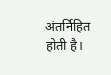अंतर्निहित होती है।